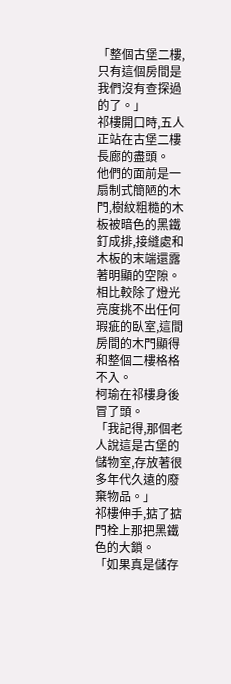「整個古堡二樓,只有這個房間是我們沒有查探過的了。」
祁樓開口時,五人正站在古堡二樓長廊的盡頭。
他們的面前是一扇制式簡陋的木門,樹紋粗糙的木板被暗色的黑鐵釘成排,接縫處和木板的末端還露著明顯的空隙。
相比較除了燈光亮度挑不出任何瑕疵的臥室,這間房間的木門顯得和整個二樓格格不入。
柯瑜在祁樓身後冒了頭。
「我記得,那個老人說這是古堡的儲物室,存放著很多年代久遠的廢棄物品。」
祁樓伸手,掂了掂門栓上那把黑鐵色的大鎖。
「如果真是儲存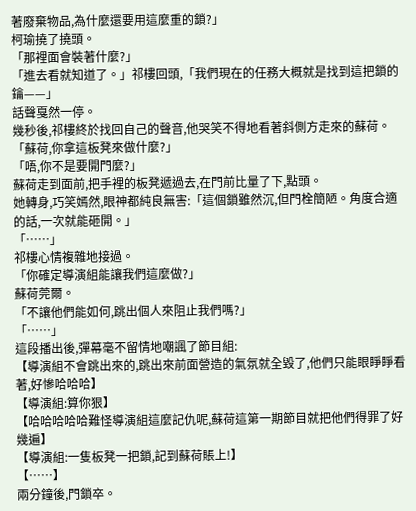著廢棄物品,為什麼還要用這麼重的鎖?」
柯瑜撓了撓頭。
「那裡面會裝著什麼?」
「進去看就知道了。」祁樓回頭,「我們現在的任務大概就是找到這把鎖的鑰——」
話聲戛然一停。
幾秒後,祁樓終於找回自己的聲音,他哭笑不得地看著斜側方走來的蘇荷。
「蘇荷,你拿這板凳來做什麼?」
「唔,你不是要開門麼?」
蘇荷走到面前,把手裡的板凳遞過去,在門前比量了下,點頭。
她轉身,巧笑嫣然,眼神都純良無害:「這個鎖雖然沉,但門栓簡陋。角度合適的話,一次就能砸開。」
「……」
祁樓心情複雜地接過。
「你確定導演組能讓我們這麼做?」
蘇荷莞爾。
「不讓他們能如何,跳出個人來阻止我們嗎?」
「……」
這段播出後,彈幕毫不留情地嘲諷了節目組:
【導演組不會跳出來的,跳出來前面營造的氣氛就全毀了,他們只能眼睜睜看著,好慘哈哈哈】
【導演組:算你狠】
【哈哈哈哈哈難怪導演組這麼記仇呢,蘇荷這第一期節目就把他們得罪了好幾遍】
【導演組:一隻板凳一把鎖,記到蘇荷賬上!】
【……】
兩分鐘後,門鎖卒。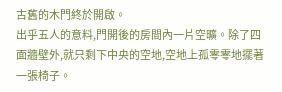古舊的木門終於開啟。
出乎五人的意料,門開後的房間內一片空曠。除了四面牆壁外,就只剩下中央的空地,空地上孤零零地擺著一張椅子。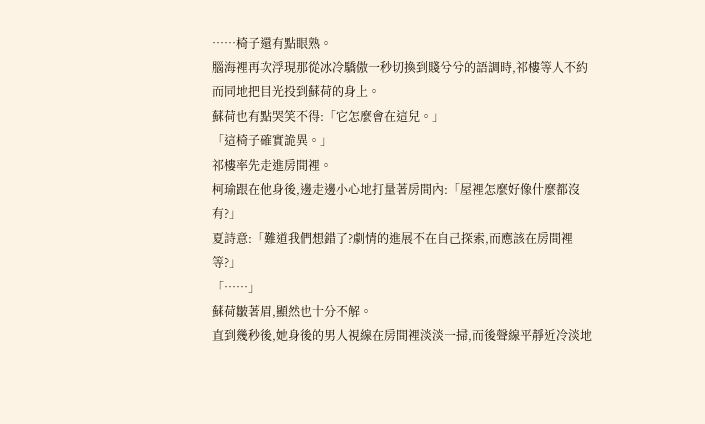……椅子還有點眼熟。
腦海裡再次浮現那從冰冷驕傲一秒切換到賤兮兮的語調時,祁樓等人不約而同地把目光投到蘇荷的身上。
蘇荷也有點哭笑不得:「它怎麼會在這兒。」
「這椅子確實詭異。」
祁樓率先走進房間裡。
柯瑜跟在他身後,邊走邊小心地打量著房間內:「屋裡怎麼好像什麼都沒有?」
夏詩意:「難道我們想錯了?劇情的進展不在自己探索,而應該在房間裡等?」
「……」
蘇荷皺著眉,顯然也十分不解。
直到幾秒後,她身後的男人視線在房間裡淡淡一掃,而後聲線平靜近冷淡地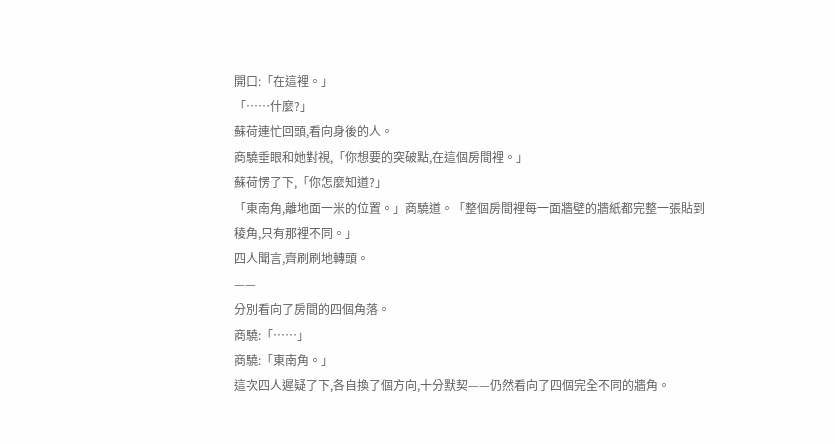開口:「在這裡。」
「……什麼?」
蘇荷連忙回頭,看向身後的人。
商驍垂眼和她對視,「你想要的突破點,在這個房間裡。」
蘇荷愣了下,「你怎麼知道?」
「東南角,離地面一米的位置。」商驍道。「整個房間裡每一面牆壁的牆紙都完整一張貼到稜角,只有那裡不同。」
四人聞言,齊刷刷地轉頭。
——
分別看向了房間的四個角落。
商驍:「……」
商驍:「東南角。」
這次四人遲疑了下,各自換了個方向,十分默契——仍然看向了四個完全不同的牆角。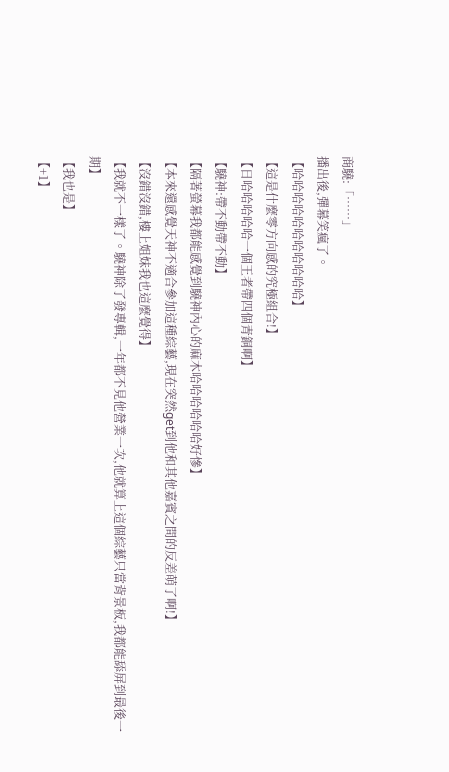商驍:「……」
播出後,彈幕笑瘋了。
【哈哈哈哈哈哈哈哈哈哈哈】
【這是什麼零方向感的究極組合!】
【日哈哈哈哈哈一個王者帶四個青銅啊】
【驍神:帶不動帶不動】
【隔著螢幕我都能感覺到驍神內心的麻木哈哈哈哈哈哈好慘】
【本來還感覺天神不適合參加這種綜藝,現在突然get到他和其他嘉賓之間的反差萌了啊!】
【沒錯沒錯,樓上姐妹我也這麼覺得】
【我就不一樣了。驍神除了發專輯,一年都不見他營業一次,他就算上這個綜藝只當背景板,我都能舔屏到最後一期】
【我也是】
【+1】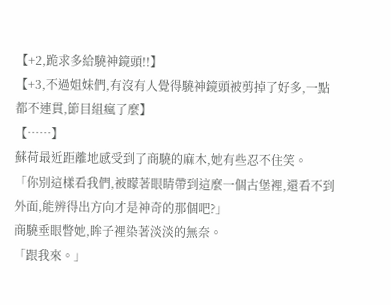【+2,跪求多給驍神鏡頭!!】
【+3,不過姐妹們,有沒有人覺得驍神鏡頭被剪掉了好多,一點都不連貫,節目組瘋了麼】
【……】
蘇荷最近距離地感受到了商驍的麻木,她有些忍不住笑。
「你別這樣看我們,被矇著眼睛帶到這麼一個古堡裡,還看不到外面,能辨得出方向才是神奇的那個吧?」
商驍垂眼瞥她,眸子裡染著淡淡的無奈。
「跟我來。」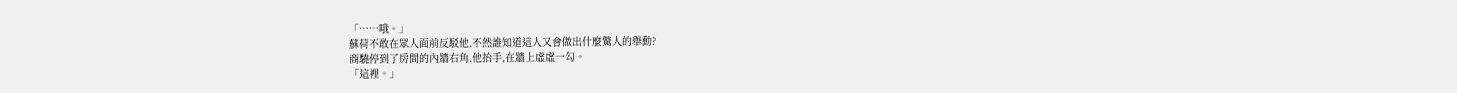「……哦。」
蘇荷不敢在眾人面前反駁他,不然誰知道這人又會做出什麼驚人的舉動?
商驍停到了房間的內牆右角,他抬手,在牆上虛虛一勾。
「這裡。」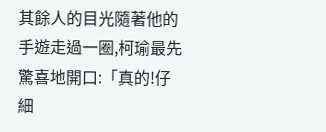其餘人的目光隨著他的手遊走過一圈,柯瑜最先驚喜地開口:「真的!仔細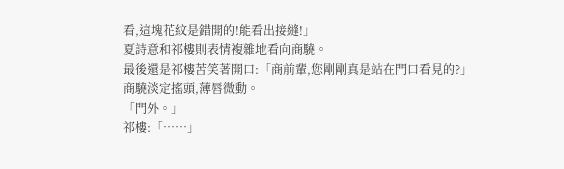看,這塊花紋是錯開的!能看出接縫!」
夏詩意和祁樓則表情複雜地看向商驍。
最後還是祁樓苦笑著開口:「商前輩,您剛剛真是站在門口看見的?」
商驍淡定搖頭,薄唇微動。
「門外。」
祁樓:「……」